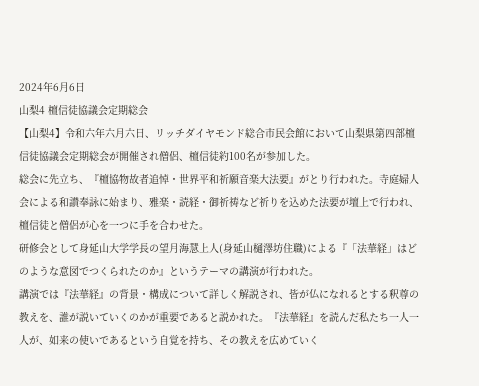2024年6月6日
山梨4 檀信徒協議会定期総会
【山梨4】令和六年六月六日、リッチダイヤモンド総合市民会館において山梨県第四部檀信徒協議会定期総会が開催され僧侶、檀信徒約100名が参加した。
総会に先立ち、『檀協物故者追悼・世界平和祈願音楽大法要』がとり行われた。寺庭婦人会による和讃奉詠に始まり、雅楽・読経・御祈祷など祈りを込めた法要が壇上で行われ、檀信徒と僧侶が心を一つに手を合わせた。
研修会として身延山大学学長の望月海慧上人(身延山樋澤坊住職)による『「法華経」はどのような意図でつくられたのか』というテーマの講演が行われた。
講演では『法華経』の背景・構成について詳しく解説され、皆が仏になれるとする釈尊の教えを、誰が説いていくのかが重要であると説かれた。『法華経』を読んだ私たち一人一人が、如来の使いであるという自覚を持ち、その教えを広めていく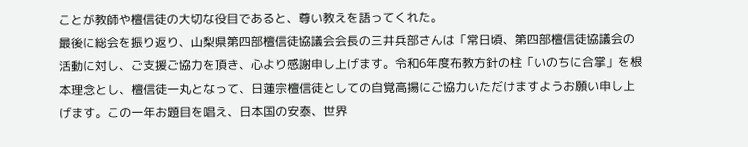ことが教師や檀信徒の大切な役目であると、尊い教えを語ってくれた。
最後に総会を振り返り、山梨県第四部檀信徒協議会会長の三井兵部さんは「常日頃、第四部檀信徒協議会の活動に対し、ご支援ご協力を頂き、心より感謝申し上げます。令和6年度布教方針の柱「いのちに合掌」を根本理念とし、檀信徒一丸となって、日蓮宗檀信徒としての自覚高揚にご協力いただけますようお願い申し上げます。この一年お題目を唱え、日本国の安泰、世界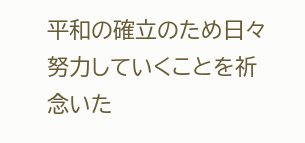平和の確立のため日々努力していくことを祈念いた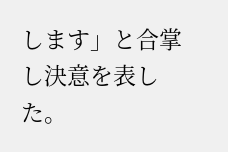します」と合掌し決意を表した。